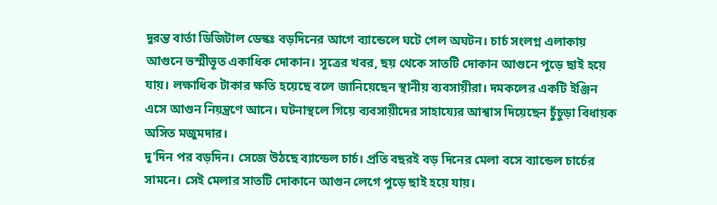দুরন্ত বার্তা ডিজিটাল ডেস্কঃ বড়দিনের আগে ব্যান্ডেলে ঘটে গেল অঘটন। চার্চ সংলগ্ন এলাকায় আগুনে ভস্মীভূত একাধিক দোকান। সূত্রের খবর, ছয় থেকে সাতটি দোকান আগুনে পুড়ে ছাই হয়ে যায়। লক্ষাধিক টাকার ক্ষতি হয়েছে বলে জানিয়েছেন স্থানীয় ব্যবসায়ীরা। দমকলের একটি ইঞ্জিন এসে আগুন নিয়ন্ত্রণে আনে। ঘটনাস্থলে গিয়ে ব্যবসায়ীদের সাহায্যের আশ্বাস দিয়েছেন চুঁচুড়া বিধায়ক অসিত মজুমদার।
দু'দিন পর বড়দিন। সেজে উঠছে ব্যান্ডেল চার্চ। প্রতি বছরই বড় দিনের মেলা বসে ব্যান্ডেল চার্চের সামনে। সেই মেলার সাতটি দোকানে আগুন লেগে পুড়ে ছাই হয়ে যায়।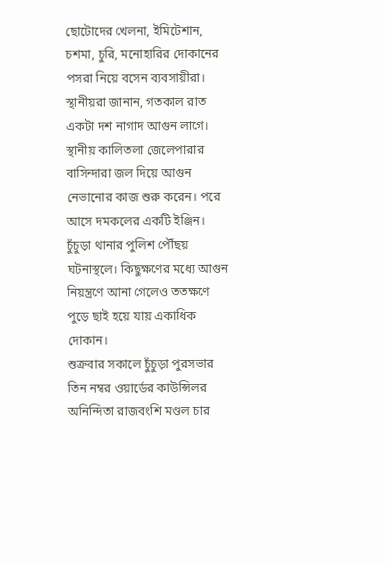ছোটোদের খেলনা, ইমিটেশান, চশমা, চুরি, মনোহারির দোকানের পসরা নিয়ে বসেন ব্যবসায়ীরা।
স্থানীয়রা জানান, গতকাল রাত একটা দশ নাগাদ আগুন লাগে। স্থানীয় কালিতলা জেলেপারার বাসিন্দারা জল দিয়ে আগুন নেভানোর কাজ শুরু করেন। পরে আসে দমকলের একটি ইঞ্জিন। চুঁচুড়া থানার পুলিশ পৌঁছয় ঘটনাস্থলে। কিছুক্ষণের মধ্যে আগুন নিয়ন্ত্রণে আনা গেলেও ততক্ষণে পুড়ে ছাই হয়ে যায় একাধিক দোকান।
শুক্রবার সকালে চুঁচুড়া পুরসভার তিন নম্বর ওয়ার্ডের কাউন্সিলর অনিন্দিতা রাজবংশি মণ্ডল চার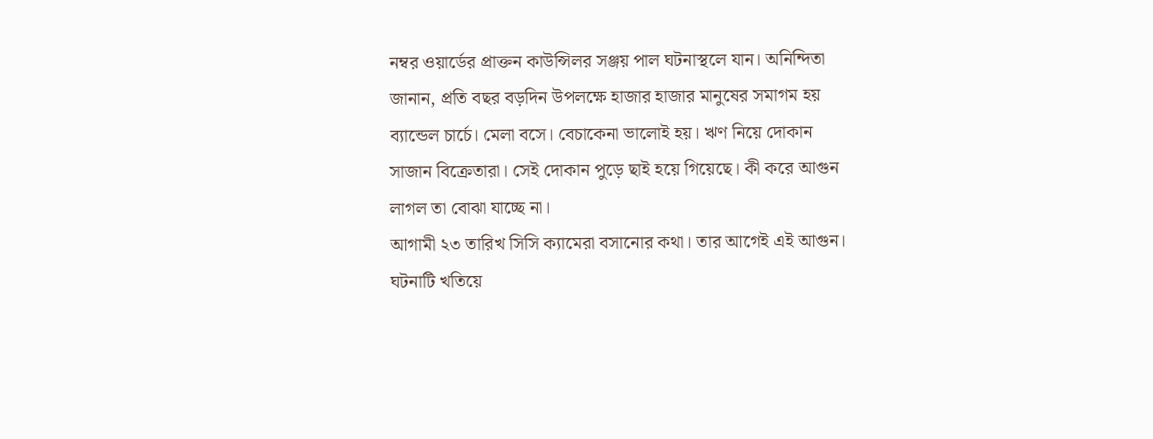নম্বর ওয়ার্ডের প্রাক্তন কাউন্সিলর সঞ্জয় পাল ঘটনাস্থলে যান। অনিন্দিতা জানান, প্রতি বছর বড়দিন উপলক্ষে হাজার হাজার মানুষের সমাগম হয় ব্যান্ডেল চার্চে। মেলা বসে। বেচাকেনা ভালোই হয়। ঋণ নিয়ে দোকান সাজান বিক্রেতারা। সেই দোকান পুড়ে ছাই হয়ে গিয়েছে। কী করে আগুন লাগল তা বোঝা যাচ্ছে না।
আগামী ২৩ তারিখ সিসি ক্যামেরা বসানোর কথা। তার আগেই এই আগুন। ঘটনাটি খতিয়ে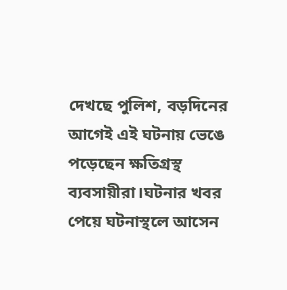দেখছে পুলিশ, বড়দিনের আগেই এই ঘটনায় ভেঙে পড়েছেন ক্ষতিগ্রস্থ ব্যবসায়ীরা।ঘটনার খবর পেয়ে ঘটনাস্থলে আসেন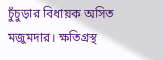চুঁচুড়ার বিধায়ক অসিত মজুমদার। ক্ষতিগ্রস্থ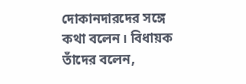দোকানদারদের সঙ্গে কথা বলেন। বিধায়ক তাঁদের বলেন,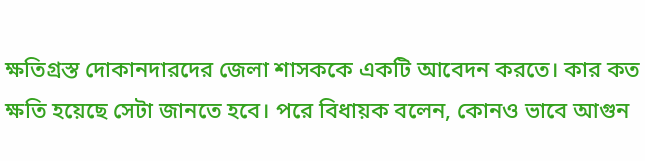ক্ষতিগ্রস্ত দোকানদারদের জেলা শাসককে একটি আবেদন করতে। কার কত ক্ষতি হয়েছে সেটা জানতে হবে। পরে বিধায়ক বলেন, কোনও ভাবে আগুন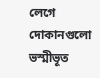লেগে দোকানগুলো ভস্মীভূত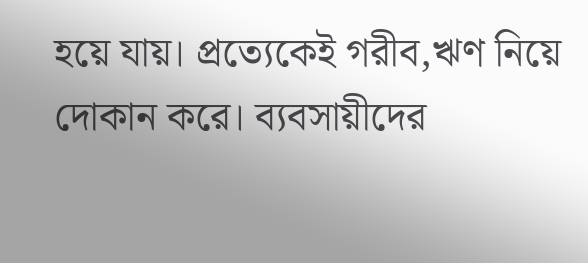হয়ে যায়। প্রত্যেকেই গরীব,ঋণ নিয়ে দোকান করে। ব্যবসায়ীদের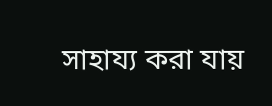সাহায্য করা যায়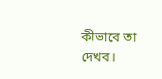কীভাবে তা দেখব।